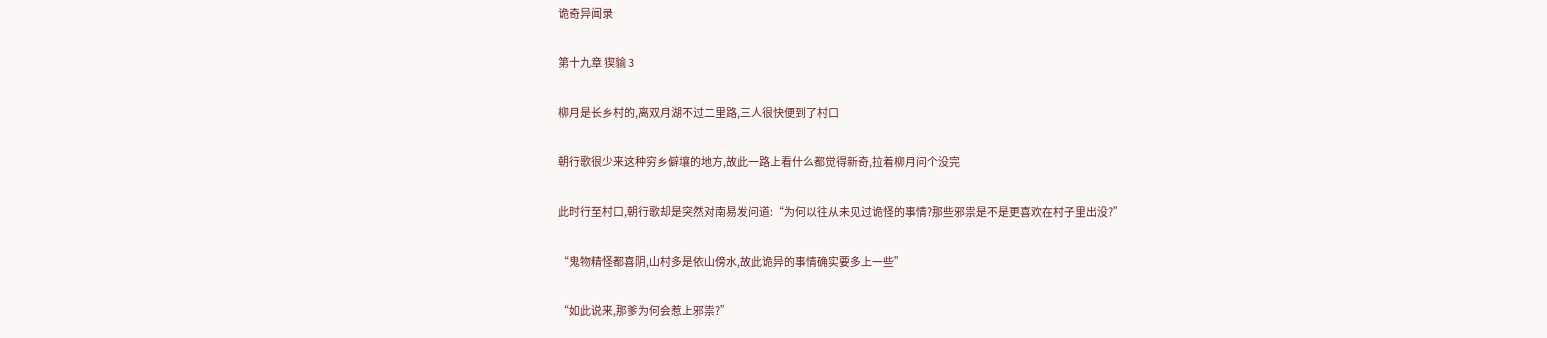诡奇异闻录

第十九章 猰貐 3

柳月是长乡村的,离双月湖不过二里路,三人很快便到了村口

朝行歌很少来这种穷乡僻壤的地方,故此一路上看什么都觉得新奇,拉着柳月问个没完

此时行至村口,朝行歌却是突然对南易发问道:“为何以往从未见过诡怪的事情?那些邪祟是不是更喜欢在村子里出没?”

“鬼物精怪都喜阴,山村多是依山傍水,故此诡异的事情确实要多上一些”

“如此说来,那爹为何会惹上邪祟?”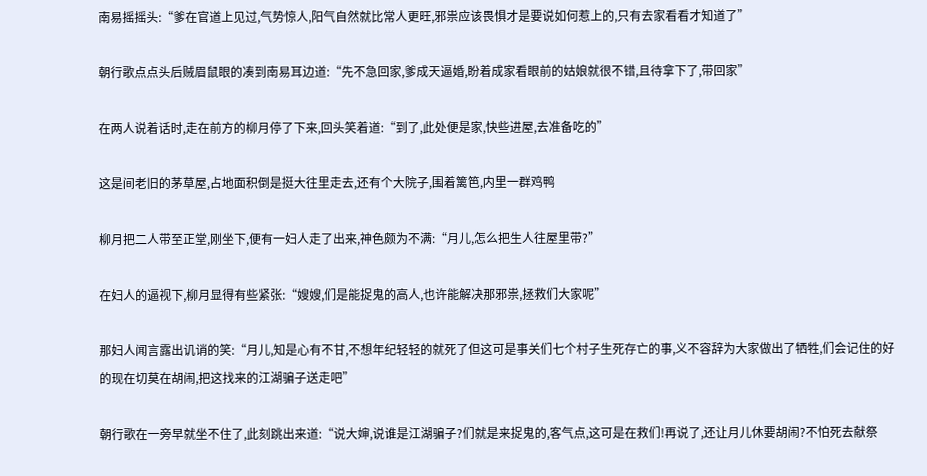南易摇摇头:“爹在官道上见过,气势惊人,阳气自然就比常人更旺,邪祟应该畏惧才是要说如何惹上的,只有去家看看才知道了”

朝行歌点点头后贼眉鼠眼的凑到南易耳边道:“先不急回家,爹成天逼婚,盼着成家看眼前的姑娘就很不错,且待拿下了,带回家”

在两人说着话时,走在前方的柳月停了下来,回头笑着道:“到了,此处便是家,快些进屋,去准备吃的”

这是间老旧的茅草屋,占地面积倒是挺大往里走去,还有个大院子,围着篱笆,内里一群鸡鸭

柳月把二人带至正堂,刚坐下,便有一妇人走了出来,神色颇为不满:“月儿,怎么把生人往屋里带?”

在妇人的逼视下,柳月显得有些紧张:“嫂嫂,们是能捉鬼的高人,也许能解决那邪祟,拯救们大家呢”

那妇人闻言露出讥诮的笑:“月儿,知是心有不甘,不想年纪轻轻的就死了但这可是事关们七个村子生死存亡的事,义不容辞为大家做出了牺牲,们会记住的好的现在切莫在胡闹,把这找来的江湖骗子送走吧”

朝行歌在一旁早就坐不住了,此刻跳出来道:“说大婶,说谁是江湖骗子?们就是来捉鬼的,客气点,这可是在救们!再说了,还让月儿休要胡闹?不怕死去献祭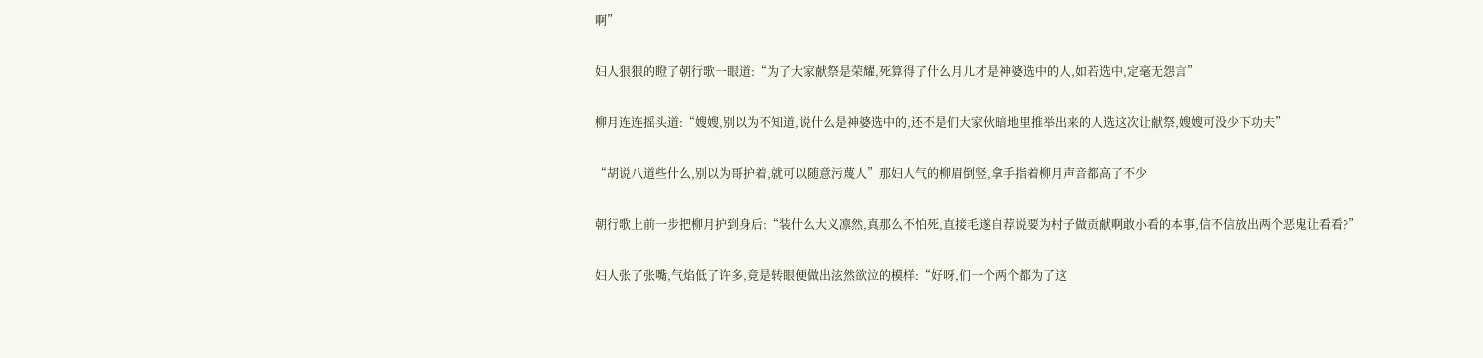啊”

妇人狠狠的瞪了朝行歌一眼道:“为了大家献祭是荣耀,死算得了什么月儿才是神婆选中的人,如若选中,定毫无怨言”

柳月连连摇头道:“嫂嫂,别以为不知道,说什么是神婆选中的,还不是们大家伙暗地里推举出来的人选这次让献祭,嫂嫂可没少下功夫”

“胡说八道些什么,别以为哥护着,就可以随意污蔑人”那妇人气的柳眉倒竖,拿手指着柳月声音都高了不少

朝行歌上前一步把柳月护到身后:“装什么大义凛然,真那么不怕死,直接毛遂自荐说要为村子做贡献啊敢小看的本事,信不信放出两个恶鬼让看看?”

妇人张了张嘴,气焰低了许多,竟是转眼便做出泫然欲泣的模样:“好呀,们一个两个都为了这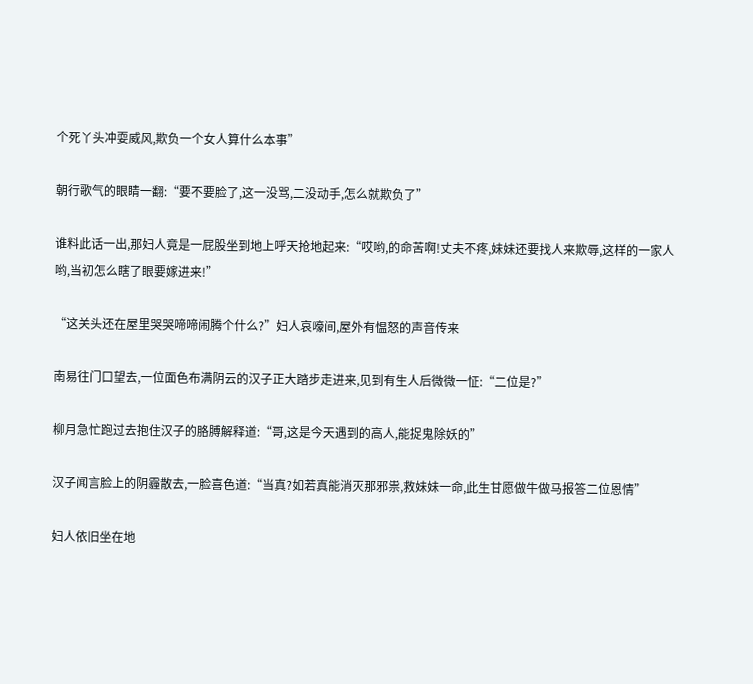个死丫头冲耍威风,欺负一个女人算什么本事”

朝行歌气的眼睛一翻:“要不要脸了,这一没骂,二没动手,怎么就欺负了”

谁料此话一出,那妇人竟是一屁股坐到地上呼天抢地起来:“哎哟,的命苦啊!丈夫不疼,妹妹还要找人来欺辱,这样的一家人哟,当初怎么瞎了眼要嫁进来!”

“这关头还在屋里哭哭啼啼闹腾个什么?”妇人哀嚎间,屋外有愠怒的声音传来

南易往门口望去,一位面色布满阴云的汉子正大踏步走进来,见到有生人后微微一怔:“二位是?”

柳月急忙跑过去抱住汉子的胳膊解释道:“哥,这是今天遇到的高人,能捉鬼除妖的”

汉子闻言脸上的阴霾散去,一脸喜色道:“当真?如若真能消灭那邪祟,救妹妹一命,此生甘愿做牛做马报答二位恩情”

妇人依旧坐在地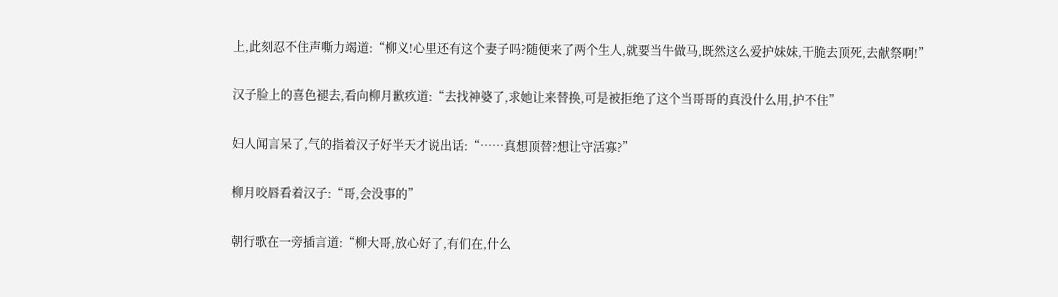上,此刻忍不住声嘶力竭道:“柳义!心里还有这个妻子吗?随便来了两个生人,就要当牛做马,既然这么爱护妹妹,干脆去顶死,去献祭啊!”

汉子脸上的喜色褪去,看向柳月歉疚道:“去找神婆了,求她让来替换,可是被拒绝了这个当哥哥的真没什么用,护不住”

妇人闻言呆了,气的指着汉子好半天才说出话:“……真想顶替?想让守活寡?”

柳月咬唇看着汉子:“哥,会没事的”

朝行歌在一旁插言道:“柳大哥,放心好了,有们在,什么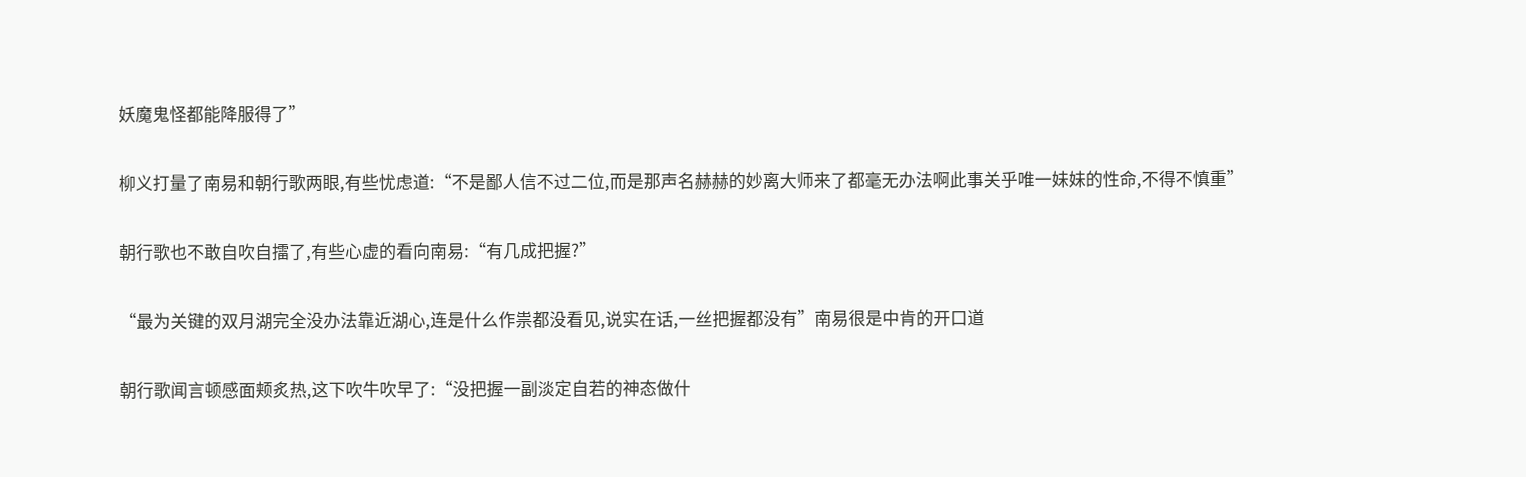妖魔鬼怪都能降服得了”

柳义打量了南易和朝行歌两眼,有些忧虑道:“不是鄙人信不过二位,而是那声名赫赫的妙离大师来了都毫无办法啊此事关乎唯一妹妹的性命,不得不慎重”

朝行歌也不敢自吹自擂了,有些心虚的看向南易:“有几成把握?”

“最为关键的双月湖完全没办法靠近湖心,连是什么作祟都没看见,说实在话,一丝把握都没有”南易很是中肯的开口道

朝行歌闻言顿感面颊炙热,这下吹牛吹早了:“没把握一副淡定自若的神态做什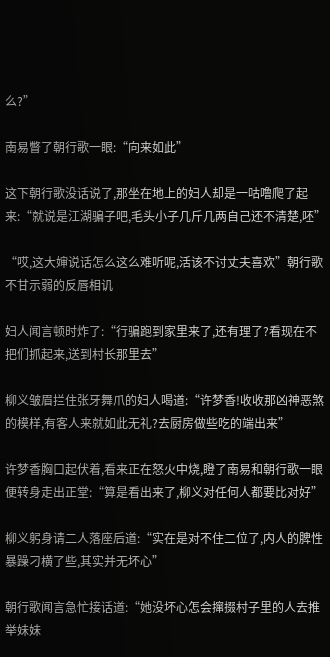么?”

南易瞥了朝行歌一眼:“向来如此”

这下朝行歌没话说了,那坐在地上的妇人却是一咕噜爬了起来:“就说是江湖骗子吧,毛头小子几斤几两自己还不清楚,呸”

“哎,这大婶说话怎么这么难听呢,活该不讨丈夫喜欢”朝行歌不甘示弱的反唇相讥

妇人闻言顿时炸了:“行骗跑到家里来了,还有理了?看现在不把们抓起来,送到村长那里去”

柳义皱眉拦住张牙舞爪的妇人喝道:“许梦香!收收那凶神恶煞的模样,有客人来就如此无礼?去厨房做些吃的端出来”

许梦香胸口起伏着,看来正在怒火中烧,瞪了南易和朝行歌一眼便转身走出正堂:“算是看出来了,柳义对任何人都要比对好”

柳义躬身请二人落座后道:“实在是对不住二位了,内人的脾性暴躁刁横了些,其实并无坏心”

朝行歌闻言急忙接话道:“她没坏心怎会撺掇村子里的人去推举妹妹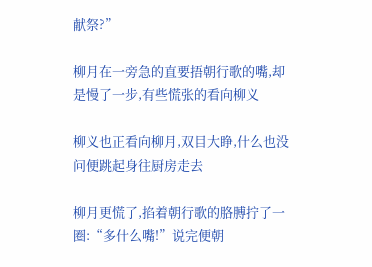献祭?”

柳月在一旁急的直要捂朝行歌的嘴,却是慢了一步,有些慌张的看向柳义

柳义也正看向柳月,双目大睁,什么也没问便跳起身往厨房走去

柳月更慌了,掐着朝行歌的胳膊拧了一圈:“多什么嘴!”说完便朝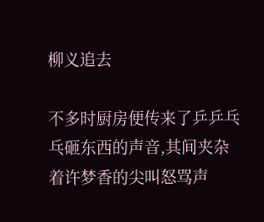柳义追去

不多时厨房便传来了乒乒乓乓砸东西的声音,其间夹杂着许梦香的尖叫怒骂声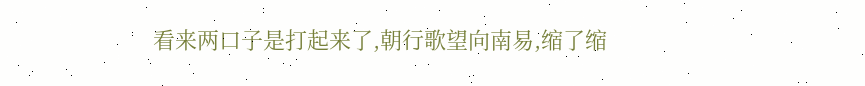看来两口子是打起来了,朝行歌望向南易,缩了缩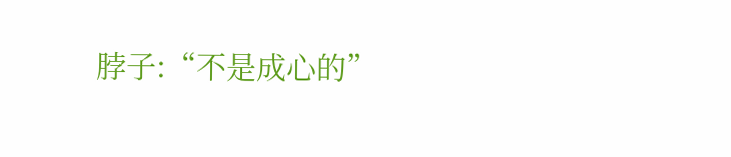脖子:“不是成心的”